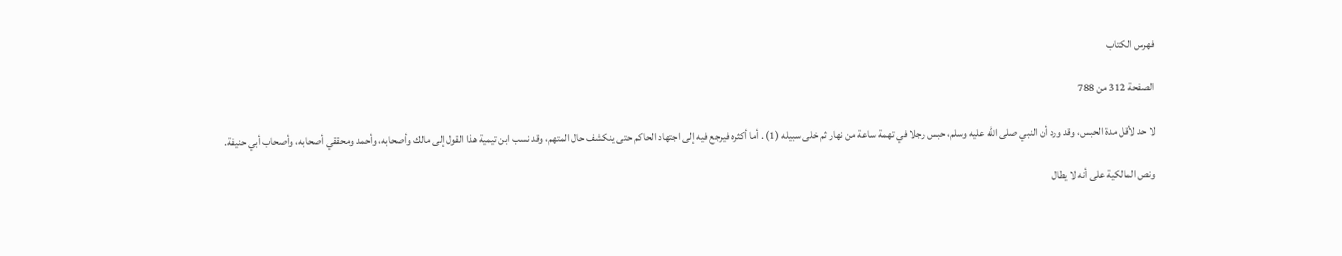فهرس الكتاب

الصفحة 312 من 788

لا حد لأقل مدة الحبس، وقد ورد أن النبي صلى الله عليه وسلم، حبس رجلا في تهمة ساعة من نهار ثم خلى سبيله (1) . أما أكثره فيرجع فيه إلى اجتهاد الحاكم حتى ينكشف حال المتهم، وقد نسب ابن تيمية هذا القول إلى مالك وأصحابه، وأحمد ومحققي أصحابه، وأصحاب أبي حنيفة.

ونص المالكية على أنه لا يطال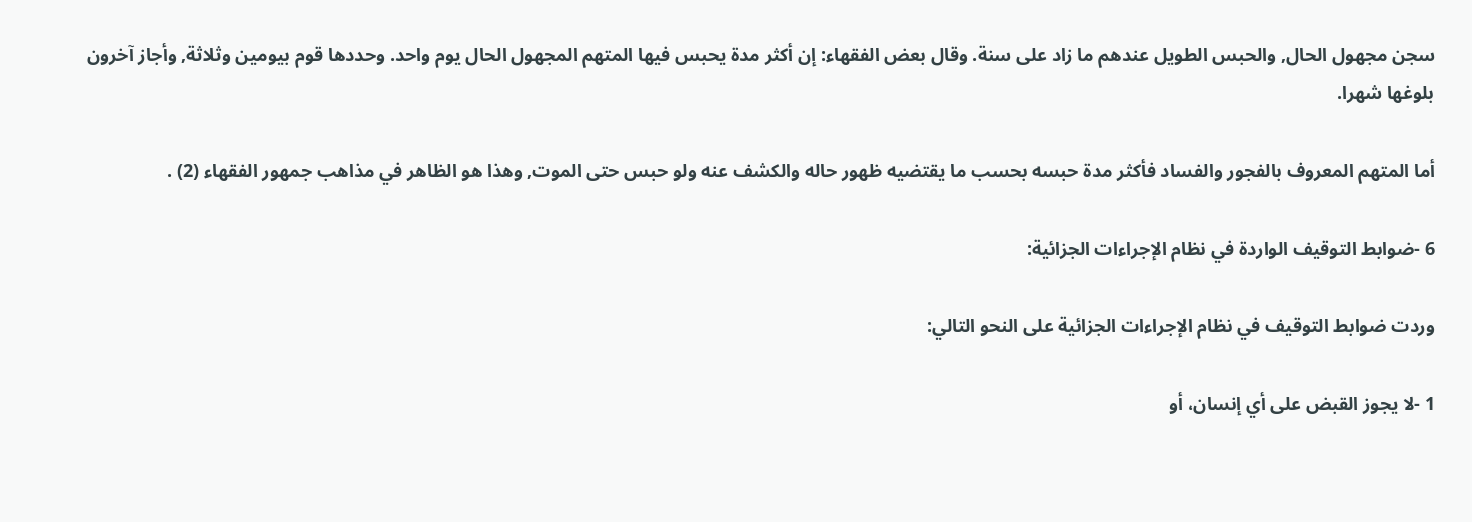سجن مجهول الحال, والحبس الطويل عندهم ما زاد على سنة. وقال بعض الفقهاء: إن أكثر مدة يحبس فيها المتهم المجهول الحال يوم واحد. وحددها قوم بيومين وثلاثة, وأجاز آخرون بلوغها شهرا.

أما المتهم المعروف بالفجور والفساد فأكثر مدة حبسه بحسب ما يقتضيه ظهور حاله والكشف عنه ولو حبس حتى الموت, وهذا هو الظاهر في مذاهب جمهور الفقهاء (2) .

6 -ضوابط التوقيف الواردة في نظام الإجراءات الجزائية:

وردت ضوابط التوقيف في نظام الإجراءات الجزائية على النحو التالي:

1 -لا يجوز القبض على أي إنسان، أو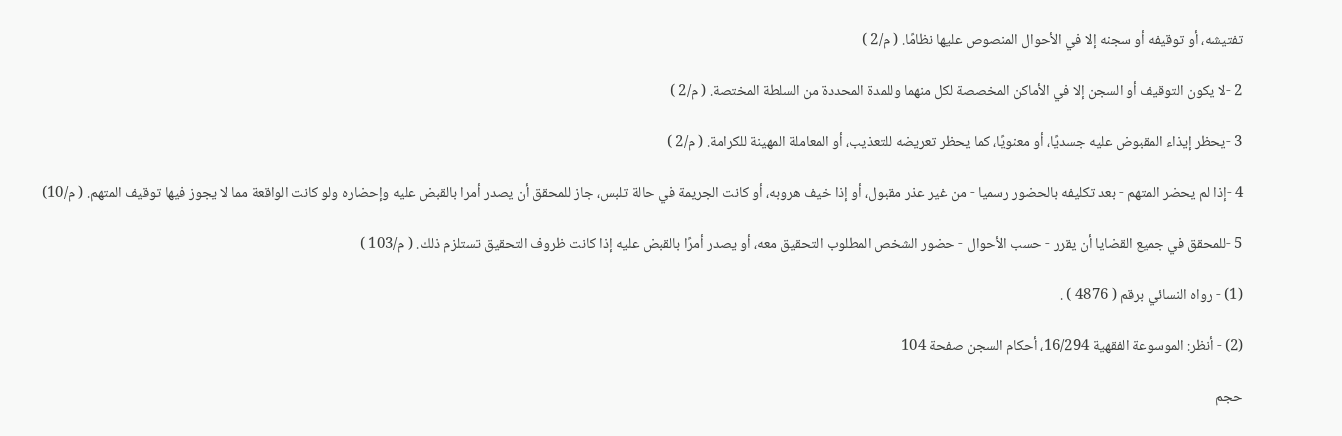تفتيشه، أو توقيفه أو سجنه إلا في الأحوال المنصوص عليها نظامًا. ( م/2 )

2 -لا يكون التوقيف أو السجن إلا في الأماكن المخصصة لكل منهما وللمدة المحددة من السلطة المختصة. ( م/2 )

3 -يحظر إيذاء المقبوض عليه جسديًا، أو معنويًا، كما يحظر تعريضه للتعذيب، أو المعاملة المهينة للكرامة. ( م/2 )

4 -إذا لم يحضر المتهم - بعد تكليفه بالحضور رسميا - من غير عذر مقبول، أو إذا خيف هروبه، أو كانت الجريمة في حالة تلبس، جاز للمحقق أن يصدر أمرا بالقبض عليه وإحضاره ولو كانت الواقعة مما لا يجوز فيها توقيف المتهم. ( م/10)

5 -للمحقق في جميع القضايا أن يقرر - حسب الأحوال - حضور الشخص المطلوب التحقيق معه، أو يصدر أمرًا بالقبض عليه إذا كانت ظروف التحقيق تستلزم ذلك. ( م/103 )

(1) - رواه النسائي برقم ( 4876 ) .

(2) - أنظر: الموسوعة الفقهية 16/294، أحكام السجن صفحة 104

حجم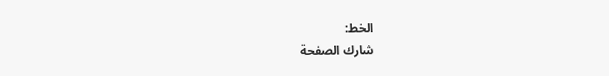الخط:
شارك الصفحة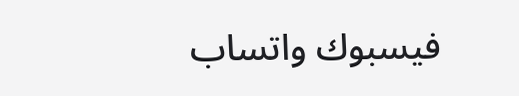فيسبوك واتساب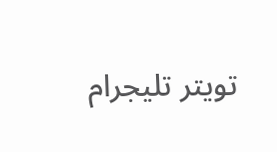تويتر تليجرام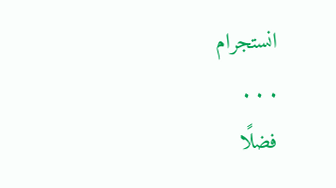انستجرام
. . .
فضلًا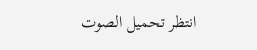انتظر تحميل الصوت